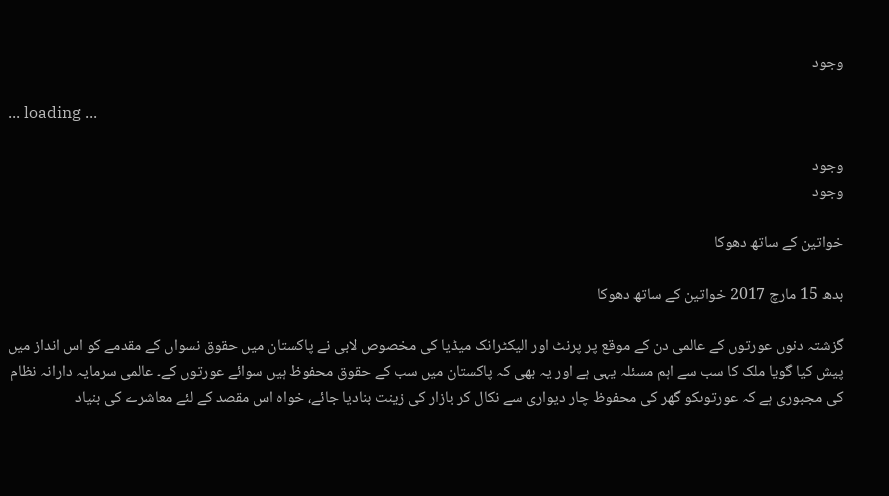وجود

... loading ...

وجود
وجود

خواتین کے ساتھ دھوکا

بدھ 15 مارچ 2017 خواتین کے ساتھ دھوکا

گزشتہ دنوں عورتوں کے عالمی دن کے موقع پر پرنٹ اور الیکٹرانک میڈیا کی مخصوص لابی نے پاکستان میں حقوق نسواں کے مقدمے کو اس انداز میں پیش کیا گویا ملک کا سب سے اہم مسئلہ یہی ہے اور یہ بھی کہ پاکستان میں سب کے حقوق محفوظ ہیں سوائے عورتوں کے۔ عالمی سرمایہ دارانہ نظام کی مجبوری ہے کہ عورتوںکو گھر کی محفوظ چار دیواری سے نکال کر بازار کی زینت بنادیا جائے، خواہ اس مقصد کے لئے معاشرے کی بنیاد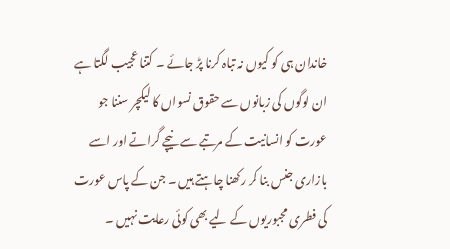خاندان ہی کو کیوں نہ تباہ کرنا پڑ جائے ۔ کتنا عجیب لگتا ہے ان لوگوں کی زبانوں سے حقوق نسواں کا لیکچر سننا جو عورت کو انسانیت کے مرتبے سے نیچے گراتے اور اسے بازاری جنس بنا کر رکھنا چاہتے ہیں ۔ جن کے پاس عورت کی فطری مجبوریوں کے لیے بھی کوئی رعایت نہیں ۔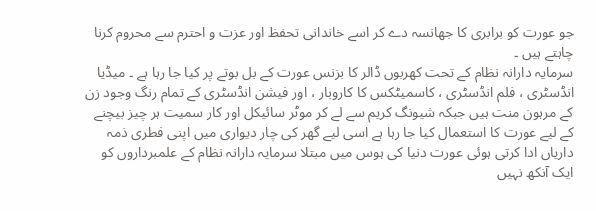جو عورت کو برابری کا جھانسہ دے کر اسے خاندانی تحفظ اور عزت و احترم سے محروم کرنا چاہتے ہیں ۔
سرمایہ دارانہ نظام کے تحت کھربوں ڈالر کا بزنس عورت کے بل بوتے پر کیا جا رہا ہے ۔ میڈیا انڈسٹری ، فلم انڈسٹری ، کاسمیٹکس کا کاروبار ، اور فیشن انڈسٹری کے تمام رنگ وجود زن کے مرہون منت ہیں جبکہ شیونگ کریم سے لے کر موٹر سائیکل اور کار سمیت ہر چیز بیچنے کے لیے عورت کا استعمال کیا جا رہا ہے اسی لیے گھر کی چار دیواری میں اپنی فطری ذمہ داریاں ادا کرتی ہوئی عورت دنیا کی ہوس میں مبتلا سرمایہ دارانہ نظام کے علمبرداروں کو ایک آنکھ نہیں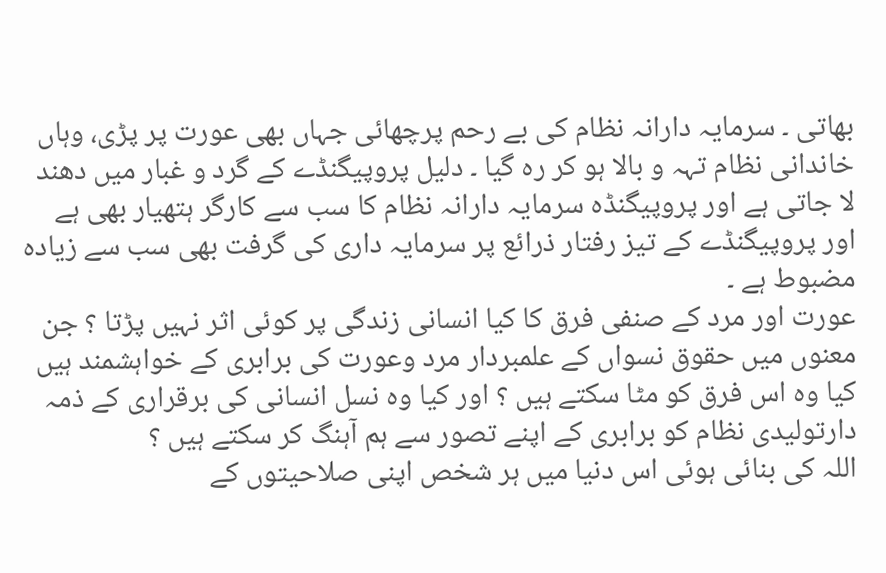بھاتی ۔ سرمایہ دارانہ نظام کی بے رحم پرچھائی جہاں بھی عورت پر پڑی، وہاں خاندانی نظام تہہ و بالا ہو کر رہ گیا ۔ دلیل پروپیگنڈے کے گرد و غبار میں دھند لا جاتی ہے اور پروپیگنڈہ سرمایہ دارانہ نظام کا سب سے کارگر ہتھیار بھی ہے اور پروپیگنڈے کے تیز رفتار ذرائع پر سرمایہ داری کی گرفت بھی سب سے زیادہ مضبوط ہے ۔
عورت اور مرد کے صنفی فرق کا کیا انسانی زندگی پر کوئی اثر نہیں پڑتا ؟ جن معنوں میں حقوق نسواں کے علمبردار مرد وعورت کی برابری کے خواہشمند ہیں کیا وہ اس فرق کو مٹا سکتے ہیں ؟ اور کیا وہ نسل انسانی کی برقراری کے ذمہ دارتولیدی نظام کو برابری کے اپنے تصور سے ہم آہنگ کر سکتے ہیں ؟
اللہ کی بنائی ہوئی اس دنیا میں ہر شخص اپنی صلاحیتوں کے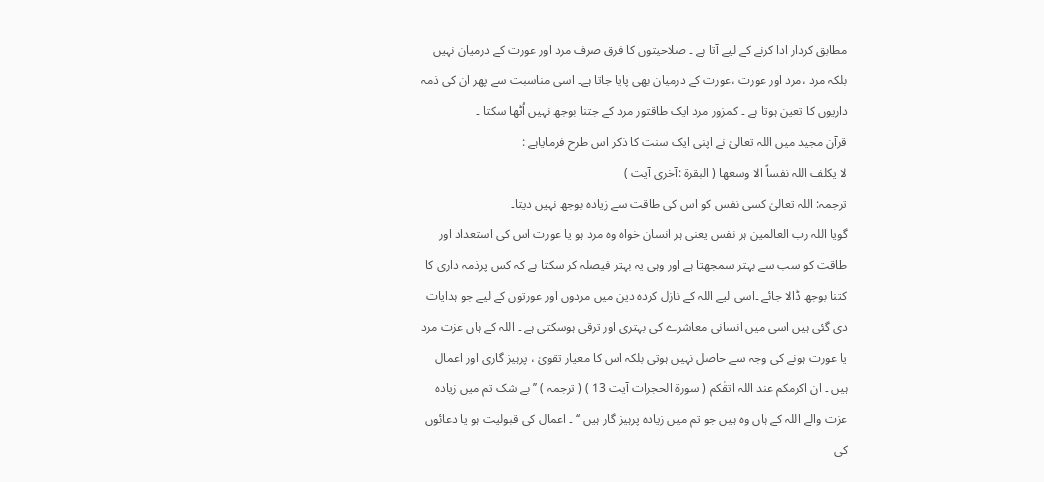مطابق کردار ادا کرنے کے لیے آتا ہے ۔ صلاحیتوں کا فرق صرف مرد اور عورت کے درمیان نہیں بلکہ مرد ،مرد اور عورت ،عورت کے درمیان بھی پایا جاتا ہے۔ اسی مناسبت سے پھر ان کی ذمہ داریوں کا تعین ہوتا ہے ۔ کمزور مرد ایک طاقتور مرد کے جتنا بوجھ نہیں اُٹھا سکتا ۔
قرآن مجید میں اللہ تعالیٰ نے اپنی ایک سنت کا ذکر اس طرح فرمایاہے :
لا یکلف اللہ نفساً الا وسعھا ( البقرۃ :آخری آیت )
ترجمہ: اللہ تعالیٰ کسی نفس کو اس کی طاقت سے زیادہ بوجھ نہیں دیتا۔
گویا اللہ رب العالمین ہر نفس یعنی ہر انسان خواہ وہ مرد ہو یا عورت اس کی استعداد اور طاقت کو سب سے بہتر سمجھتا ہے اور وہی یہ بہتر فیصلہ کر سکتا ہے کہ کس پرذمہ داری کا کتنا بوجھ ڈالا جائے ۔اسی لیے اللہ کے نازل کردہ دین میں مردوں اور عورتوں کے لیے جو ہدایات دی گئی ہیں اسی میں انسانی معاشرے کی بہتری اور ترقی ہوسکتی ہے ۔ اللہ کے ہاں عزت مرد یا عورت ہونے کی وجہ سے حاصل نہیں ہوتی بلکہ اس کا معیار تقویٰ ، پرہیز گاری اور اعمال ہیں ۔ ان اکرمکم عند اللہ اتقٰکم ( سورۃ الحجرات آیت 13 ) ( ترجمہ ) ’’ بے شک تم میں زیادہ عزت والے اللہ کے ہاں وہ ہیں جو تم میں زیادہ پرہیز گار ہیں ‘‘ ۔ اعمال کی قبولیت ہو یا دعائوں کی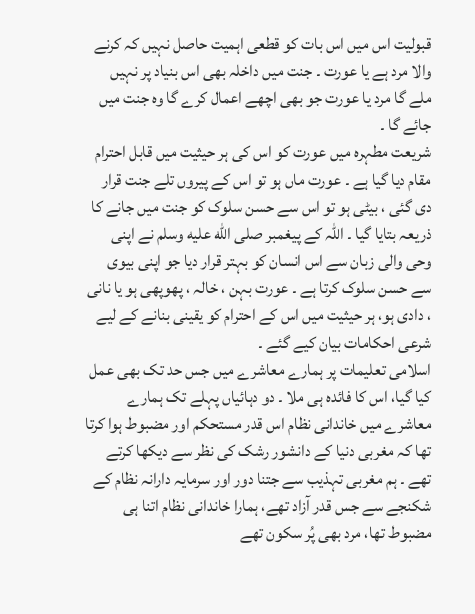قبولیت اس میں اس بات کو قطعی اہمیت حاصل نہیں کہ کرنے والا مرد ہے یا عورت ۔ جنت میں داخلہ بھی اس بنیاد پر نہیں ملے گا مرد یا عورت جو بھی اچھے اعمال کرے گا وہ جنت میں جائے گا ۔
شریعت مطہرہ میں عورت کو اس کی ہر حیثیت میں قابل احترام مقام دیا گیا ہے ۔ عورت ماں ہو تو اس کے پیروں تلے جنت قرار دی گئی ، بیٹی ہو تو اس سے حسن سلوک کو جنت میں جانے کا ذریعہ بتایا گیا ۔ اللہ کے پیغمبر صلى الله عليه وسلم نے اپنی وحی والی زبان سے اس انسان کو بہتر قرار دیا جو اپنی بیوی سے حسن سلوک کرتا ہے ۔ عورت بہن ، خالہ ، پھوپھی ہو یا نانی ، دادی ہو، ہر حیثیت میں اس کے احترام کو یقینی بنانے کے لیے شرعی احکامات بیان کیے گئے ۔
اسلامی تعلیمات پر ہمارے معاشرے میں جس حد تک بھی عمل کیا گیا، اس کا فائدہ ہی ملا ۔ دو دہائیاں پہلے تک ہمارے معاشرے میں خاندانی نظام اس قدر مستحکم اور مضبوط ہوا کرتا تھا کہ مغربی دنیا کے دانشور رشک کی نظر سے دیکھا کرتے تھے ۔ ہم مغربی تہذیب سے جتنا دور اور سرمایہ دارانہ نظام کے شکنجے سے جس قدر آزاد تھے، ہمارا خاندانی نظام اتنا ہی مضبوط تھا، مرد بھی پُر سکون تھے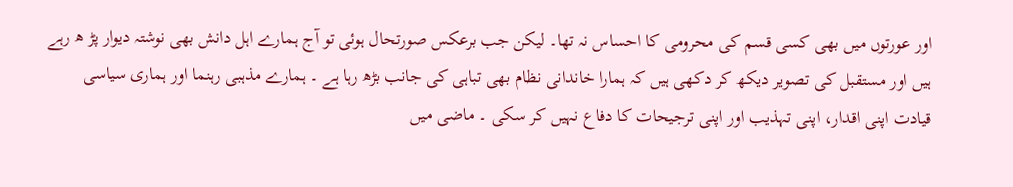اور عورتوں میں بھی کسی قسم کی محرومی کا احساس نہ تھا۔ لیکن جب برعکس صورتحال ہوئی تو آج ہمارے اہل دانش بھی نوشتہ دیوار پڑ ھ رہے ہیں اور مستقبل کی تصویر دیکھ کر دکھی ہیں کہ ہمارا خاندانی نظام بھی تباہی کی جانب بڑھ رہا ہے ۔ ہمارے مذہبی رہنما اور ہماری سیاسی قیادت اپنی اقدار، اپنی تہذیب اور اپنی ترجیحات کا دفاع نہیں کر سکی ۔ ماضی میں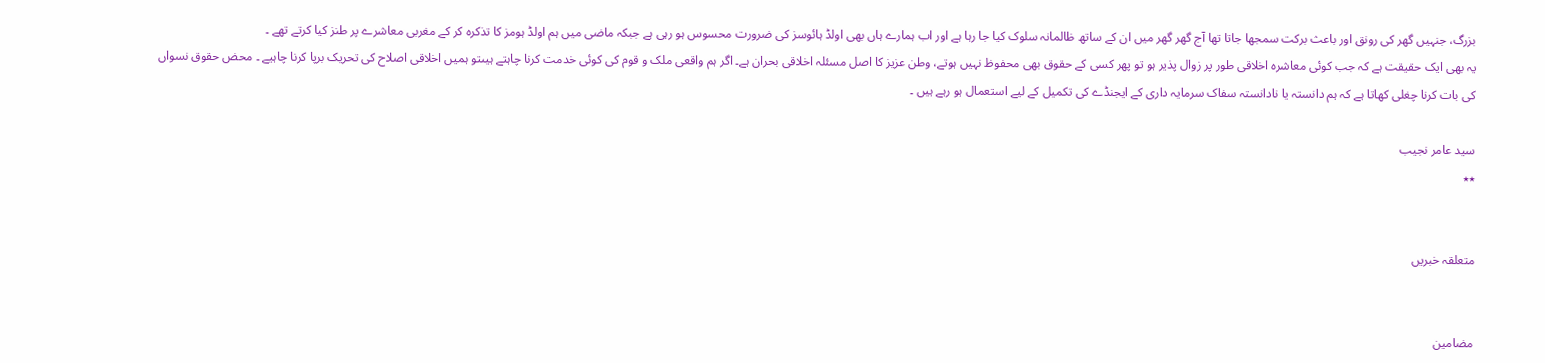بزرگ، جنہیں گھر کی رونق اور باعث برکت سمجھا جاتا تھا آج گھر گھر میں ان کے ساتھ ظالمانہ سلوک کیا جا رہا ہے اور اب ہمارے ہاں بھی اولڈ ہائوسز کی ضرورت محسوس ہو رہی ہے جبکہ ماضی میں ہم اولڈ ہومز کا تذکرہ کر کے مغربی معاشرے پر طنز کیا کرتے تھے ۔
یہ بھی ایک حقیقت ہے کہ جب کوئی معاشرہ اخلاقی طور پر زوال پذیر ہو تو پھر کسی کے حقوق بھی محفوظ نہیں ہوتے، وطن عزیز کا اصل مسئلہ اخلاقی بحران ہے۔ اگر ہم واقعی ملک و قوم کی کوئی خدمت کرنا چاہتے ہیںتو ہمیں اخلاقی اصلاح کی تحریک برپا کرنا چاہیے ۔ محض حقوق نسواں کی بات کرنا چغلی کھاتا ہے کہ ہم دانستہ یا نادانستہ سفاک سرمایہ داری کے ایجنڈے کی تکمیل کے لیے استعمال ہو رہے ہیں ۔

سید عامر نجیب
٭٭


متعلقہ خبریں


مضامین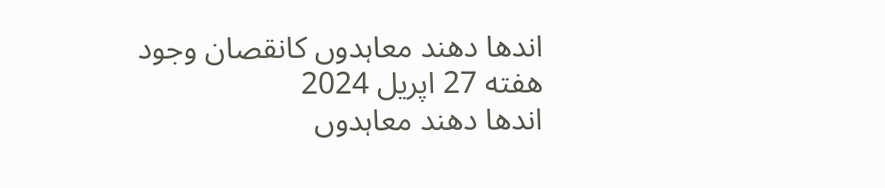اندھا دھند معاہدوں کانقصان وجود هفته 27 اپریل 2024
اندھا دھند معاہدوں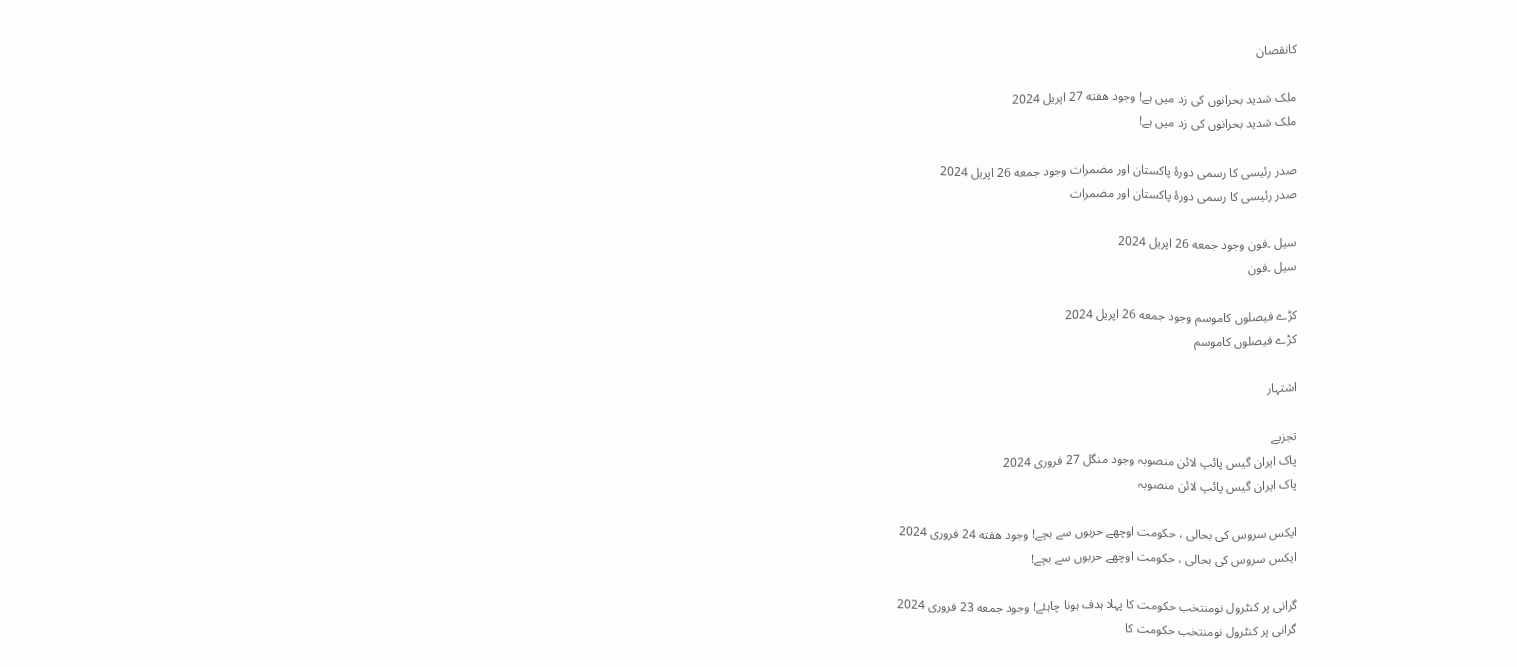کانقصان

ملک شدید بحرانوں کی زد میں ہے! وجود هفته 27 اپریل 2024
ملک شدید بحرانوں کی زد میں ہے!

صدر رئیسی کا رسمی دورۂ پاکستان اور مضمرات وجود جمعه 26 اپریل 2024
صدر رئیسی کا رسمی دورۂ پاکستان اور مضمرات

سیل ۔فون وجود جمعه 26 اپریل 2024
سیل ۔فون

کڑے فیصلوں کاموسم وجود جمعه 26 اپریل 2024
کڑے فیصلوں کاموسم

اشتہار

تجزیے
پاک ایران گیس پائپ لائن منصوبہ وجود منگل 27 فروری 2024
پاک ایران گیس پائپ لائن منصوبہ

ایکس سروس کی بحالی ، حکومت اوچھے حربوں سے بچے! وجود هفته 24 فروری 2024
ایکس سروس کی بحالی ، حکومت اوچھے حربوں سے بچے!

گرانی پر کنٹرول نومنتخب حکومت کا پہلا ہدف ہونا چاہئے! وجود جمعه 23 فروری 2024
گرانی پر کنٹرول نومنتخب حکومت کا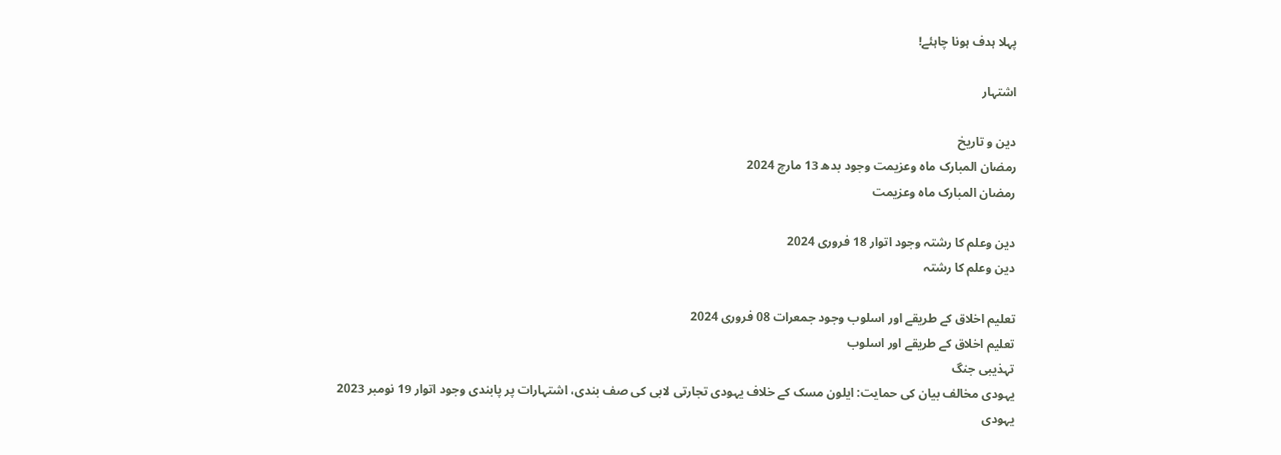پہلا ہدف ہونا چاہئے!

اشتہار

دین و تاریخ
رمضان المبارک ماہ وعزیمت وجود بدھ 13 مارچ 2024
رمضان المبارک ماہ وعزیمت

دین وعلم کا رشتہ وجود اتوار 18 فروری 2024
دین وعلم کا رشتہ

تعلیم اخلاق کے طریقے اور اسلوب وجود جمعرات 08 فروری 2024
تعلیم اخلاق کے طریقے اور اسلوب
تہذیبی جنگ
یہودی مخالف بیان کی حمایت: ایلون مسک کے خلاف یہودی تجارتی لابی کی صف بندی، اشتہارات پر پابندی وجود اتوار 19 نومبر 2023
یہودی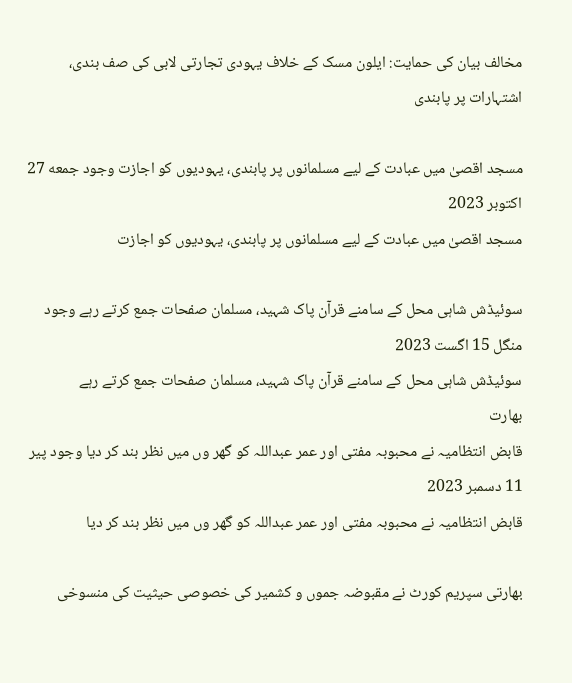مخالف بیان کی حمایت: ایلون مسک کے خلاف یہودی تجارتی لابی کی صف بندی، اشتہارات پر پابندی

مسجد اقصیٰ میں عبادت کے لیے مسلمانوں پر پابندی، یہودیوں کو اجازت وجود جمعه 27 اکتوبر 2023
مسجد اقصیٰ میں عبادت کے لیے مسلمانوں پر پابندی، یہودیوں کو اجازت

سوئیڈش شاہی محل کے سامنے قرآن پاک شہید، مسلمان صفحات جمع کرتے رہے وجود منگل 15 اگست 2023
سوئیڈش شاہی محل کے سامنے قرآن پاک شہید، مسلمان صفحات جمع کرتے رہے
بھارت
قابض انتظامیہ نے محبوبہ مفتی اور عمر عبداللہ کو گھر وں میں نظر بند کر دیا وجود پیر 11 دسمبر 2023
قابض انتظامیہ نے محبوبہ مفتی اور عمر عبداللہ کو گھر وں میں نظر بند کر دیا

بھارتی سپریم کورٹ نے مقبوضہ جموں و کشمیر کی خصوصی حیثیت کی منسوخی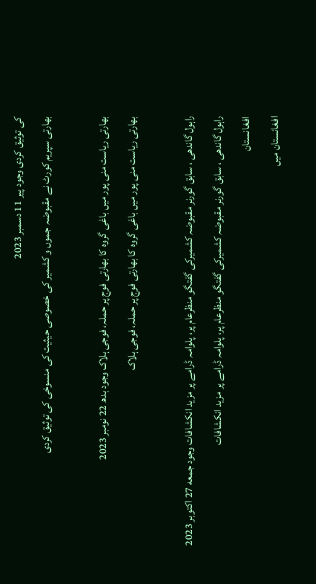کی توثیق کردی وجود پیر 11 دسمبر 2023
بھارتی سپریم کورٹ نے مقبوضہ جموں و کشمیر کی خصوصی حیثیت کی منسوخی کی توثیق کردی

بھارتی ریاست منی پور میں باغی گروہ کا بھارتی فوج پر حملہ، فوجی ہلاک وجود بدھ 22 نومبر 2023
بھارتی ریاست منی پور میں باغی گروہ کا بھارتی فوج پر حملہ، فوجی ہلاک

راہول گاندھی ، سابق گورنر مقبوضہ کشمیرکی گفتگو منظرعام پر، پلوامہ ڈرامے پر مزید انکشافات وجود جمعه 27 اکتوبر 2023
راہول گاندھی ، سابق گورنر مقبوضہ کشمیرکی گفتگو منظرعام پر، پلوامہ ڈرامے پر مزید انکشافات
افغانستان
افغانستان میں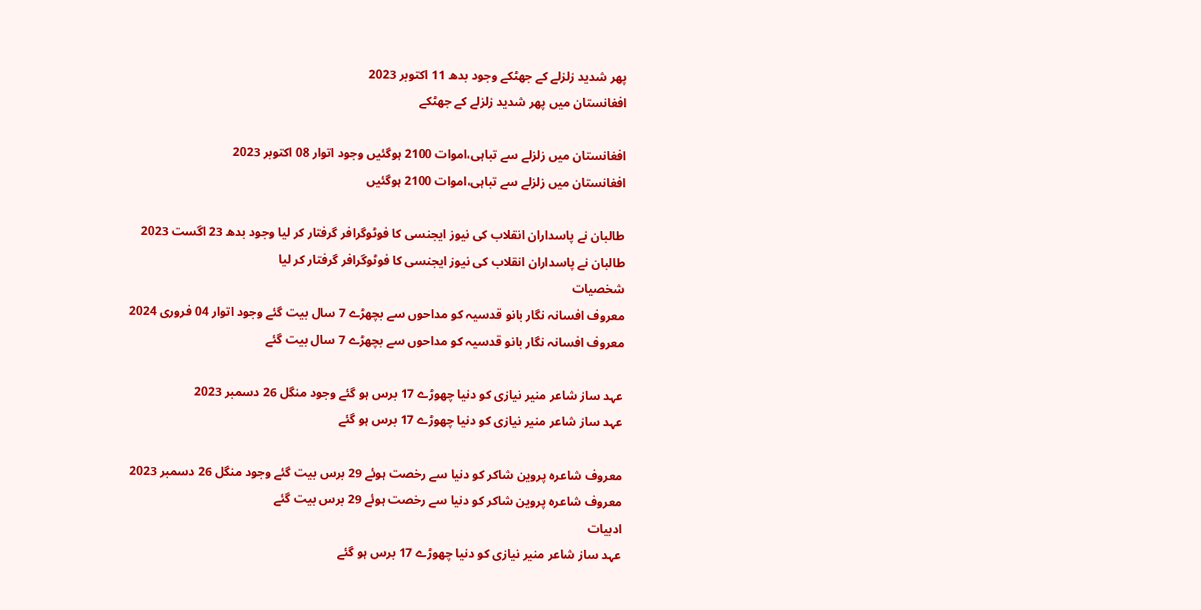پھر شدید زلزلے کے جھٹکے وجود بدھ 11 اکتوبر 2023
افغانستان میں پھر شدید زلزلے کے جھٹکے

افغانستان میں زلزلے سے تباہی،اموات 2100 ہوگئیں وجود اتوار 08 اکتوبر 2023
افغانستان میں زلزلے سے تباہی،اموات 2100 ہوگئیں

طالبان نے پاسداران انقلاب کی نیوز ایجنسی کا فوٹوگرافر گرفتار کر لیا وجود بدھ 23 اگست 2023
طالبان نے پاسداران انقلاب کی نیوز ایجنسی کا فوٹوگرافر گرفتار کر لیا
شخصیات
معروف افسانہ نگار بانو قدسیہ کو مداحوں سے بچھڑے 7 سال بیت گئے وجود اتوار 04 فروری 2024
معروف افسانہ نگار بانو قدسیہ کو مداحوں سے بچھڑے 7 سال بیت گئے

عہد ساز شاعر منیر نیازی کو دنیا چھوڑے 17 برس ہو گئے وجود منگل 26 دسمبر 2023
عہد ساز شاعر منیر نیازی کو دنیا چھوڑے 17 برس ہو گئے

معروف شاعرہ پروین شاکر کو دنیا سے رخصت ہوئے 29 برس بیت گئے وجود منگل 26 دسمبر 2023
معروف شاعرہ پروین شاکر کو دنیا سے رخصت ہوئے 29 برس بیت گئے
ادبیات
عہد ساز شاعر منیر نیازی کو دنیا چھوڑے 17 برس ہو گئے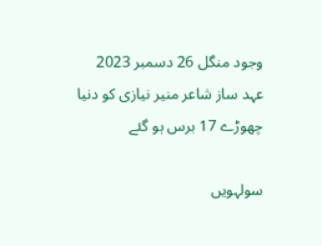وجود منگل 26 دسمبر 2023
عہد ساز شاعر منیر نیازی کو دنیا چھوڑے 17 برس ہو گئے

سولہویں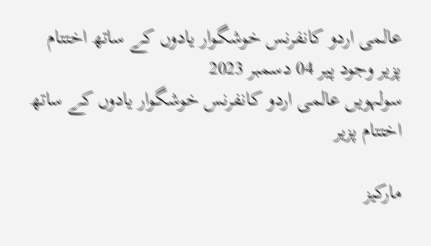عالمی اردو کانفرنس خوشگوار یادوں کے ساتھ اختتام پزیر وجود پیر 04 دسمبر 2023
سولہویں عالمی اردو کانفرنس خوشگوار یادوں کے ساتھ اختتام پزیر

مارکیز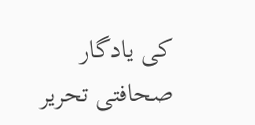کی یادگار صحافتی تحریر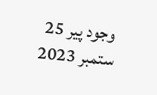وجود پیر 25 ستمبر 2023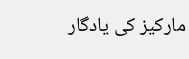مارکیز کی یادگار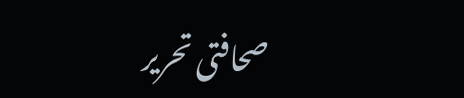صحافتی تحریر